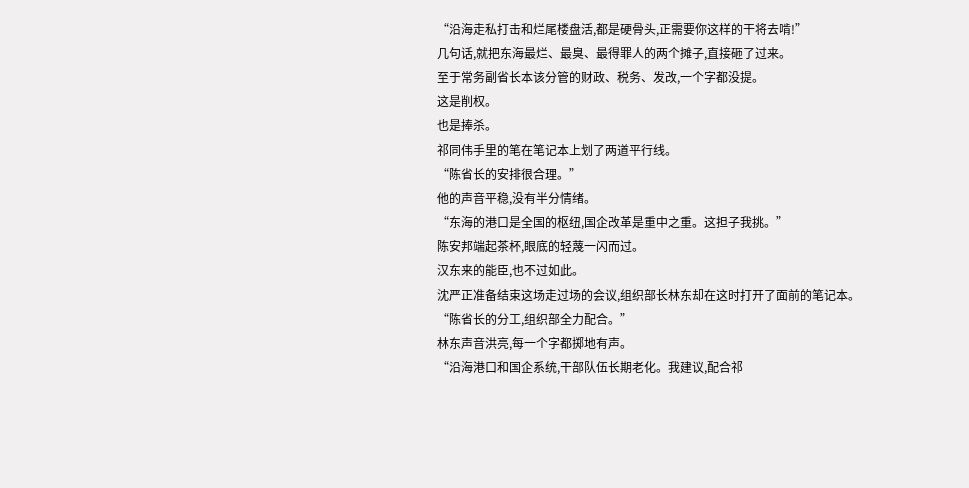“沿海走私打击和烂尾楼盘活,都是硬骨头,正需要你这样的干将去啃!”
几句话,就把东海最烂、最臭、最得罪人的两个摊子,直接砸了过来。
至于常务副省长本该分管的财政、税务、发改,一个字都没提。
这是削权。
也是捧杀。
祁同伟手里的笔在笔记本上划了两道平行线。
“陈省长的安排很合理。”
他的声音平稳,没有半分情绪。
“东海的港口是全国的枢纽,国企改革是重中之重。这担子我挑。”
陈安邦端起茶杯,眼底的轻蔑一闪而过。
汉东来的能臣,也不过如此。
沈严正准备结束这场走过场的会议,组织部长林东却在这时打开了面前的笔记本。
“陈省长的分工,组织部全力配合。”
林东声音洪亮,每一个字都掷地有声。
“沿海港口和国企系统,干部队伍长期老化。我建议,配合祁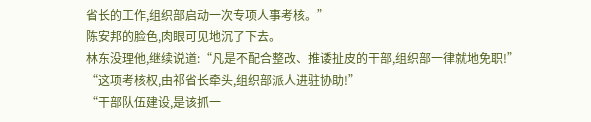省长的工作,组织部启动一次专项人事考核。”
陈安邦的脸色,肉眼可见地沉了下去。
林东没理他,继续说道:“凡是不配合整改、推诿扯皮的干部,组织部一律就地免职!”
“这项考核权,由祁省长牵头,组织部派人进驻协助!”
“干部队伍建设,是该抓一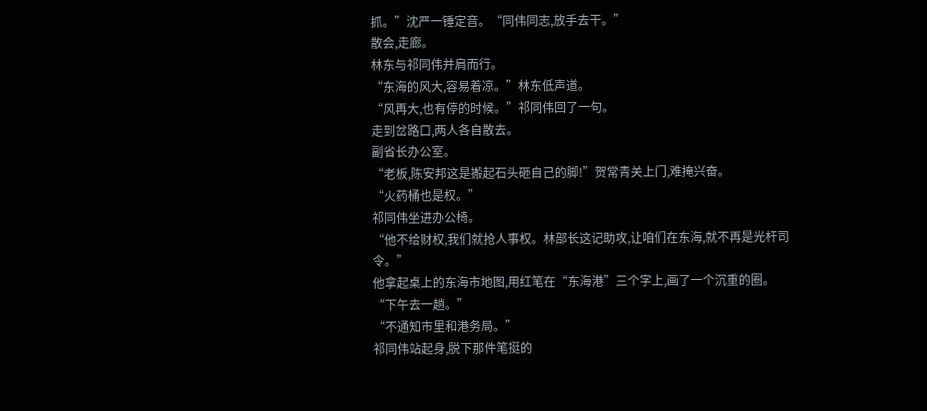抓。”沈严一锤定音。“同伟同志,放手去干。”
散会,走廊。
林东与祁同伟并肩而行。
“东海的风大,容易着凉。”林东低声道。
“风再大,也有停的时候。”祁同伟回了一句。
走到岔路口,两人各自散去。
副省长办公室。
“老板,陈安邦这是搬起石头砸自己的脚!”贺常青关上门,难掩兴奋。
“火药桶也是权。”
祁同伟坐进办公椅。
“他不给财权,我们就抢人事权。林部长这记助攻,让咱们在东海,就不再是光杆司令。”
他拿起桌上的东海市地图,用红笔在“东海港”三个字上,画了一个沉重的圈。
“下午去一趟。”
“不通知市里和港务局。”
祁同伟站起身,脱下那件笔挺的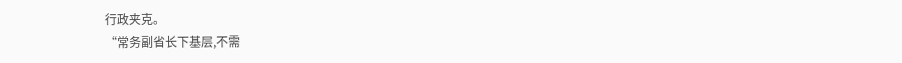行政夹克。
“常务副省长下基层,不需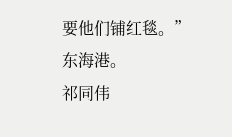要他们铺红毯。”
东海港。
祁同伟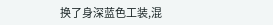换了身深蓝色工装,混